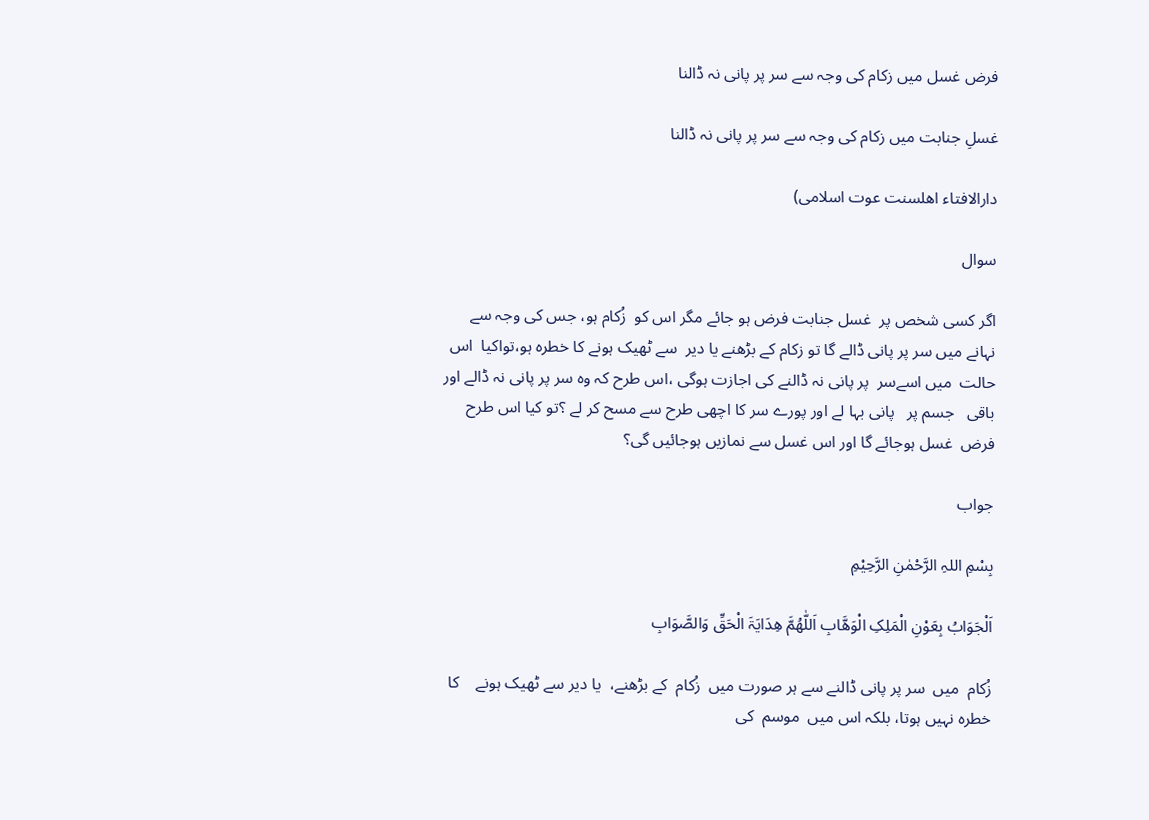فرض غسل میں زکام کی وجہ سے سر پر پانی نہ ڈالنا

غسلِ جنابت میں زکام کی وجہ سے سر پر پانی نہ ڈالنا

دارالافتاء اھلسنت عوت اسلامی)

سوال

اگر کسی شخص پر  غسل جنابت فرض ہو جائے مگر اس کو  زُکام ہو، جس کی وجہ سے  نہانے میں سر پر پانی ڈالے گا تو زکام کے بڑھنے یا دیر  سے ٹھیک ہونے کا خطرہ ہو،تواکیا  اس حالت  میں اسےسر  پر پانی نہ ڈالنے کی اجازت ہوگی ،اس طرح کہ وہ سر پر پانی نہ ڈالے اور باقی   جسم پر   پانی بہا لے اور پورے سر کا اچھی طرح سے مسح کر لے ؟تو کیا اس طرح فرض  غسل ہوجائے گا اور اس غسل سے نمازیں ہوجائیں گی؟

جواب

بِسْمِ اللہِ الرَّحْمٰنِ الرَّحِیْمِ

اَلْجَوَابُ بِعَوْنِ الْمَلِکِ الْوَھَّابِ اَللّٰھُمَّ ھِدَایَۃَ الْحَقِّ وَالصَّوَابِ

زُکام  میں  سر پر پانی ڈالنے سے ہر صورت میں  زُکام  کے بڑھنے،  یا دیر سے ٹھیک ہونے    کا خطرہ نہیں ہوتا، بلکہ اس میں  موسم  کی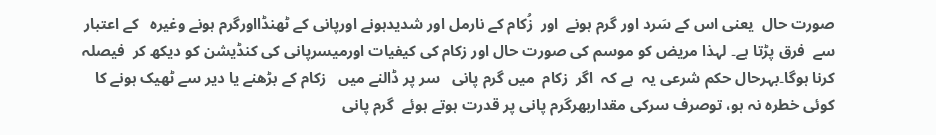صورت حال  یعنی اس کے سَرد اور گرم ہونے  اور  زُکام کے نارمل اور شدیدہونے اورپانی کے ٹھنڈااورگرم ہونے وغیرہ   کے اعتبار سے  فرق پڑتا ہے۔ لہذا مریض کو موسم کی صورت حال اور زکام کی کیفیات اورمیسرپانی کی کنڈیشن کو دیکھ کر  فیصلہ کرنا ہوگا۔بہرحال حکم شرعی یہ  ہے کہ  اگر  زکام  میں گرم پانی   سر پر ڈالنے میں   زکام کے بڑھنے یا دیر سے ٹھیک ہونے کا  کوئی خطرہ نہ ہو، توصرف سرکی مقداربھرگرم پانی پر قدرت ہوتے ہوئے  گرم پانی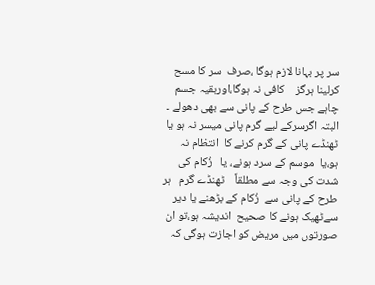سر پر بہانا لازم ہوگا ،صرف  سر کا مسح کرلینا ہرگز    کافی نہ ہوگا،اوربقیہ جسم چاہے جس طرح کے پانی سے بھی دھولے ۔ البتہ اگرسرکے لیے گرم پانی میسر نہ ہو یا ٹھنڈے پانی کے گرم کرنے کا  انتظام نہ ہو،یا  موسم کے سرد ہونے، یا   زُکام کی شدت کی وجہ سے مطلقاً    ٹھنڈے گرم   ہر طرح کے پانی سے  زُکام کے بڑھنے یا دیر سےٹھیک ہونے کا صحیح  اندیشہ ہو،تو ان صورتوں میں مریض کو اجازت ہوگی کہ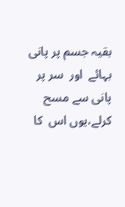بقیہ جسم پر پانی بہائے  اور  سر پر پانی سے مسح کرلے،یوں اس  کا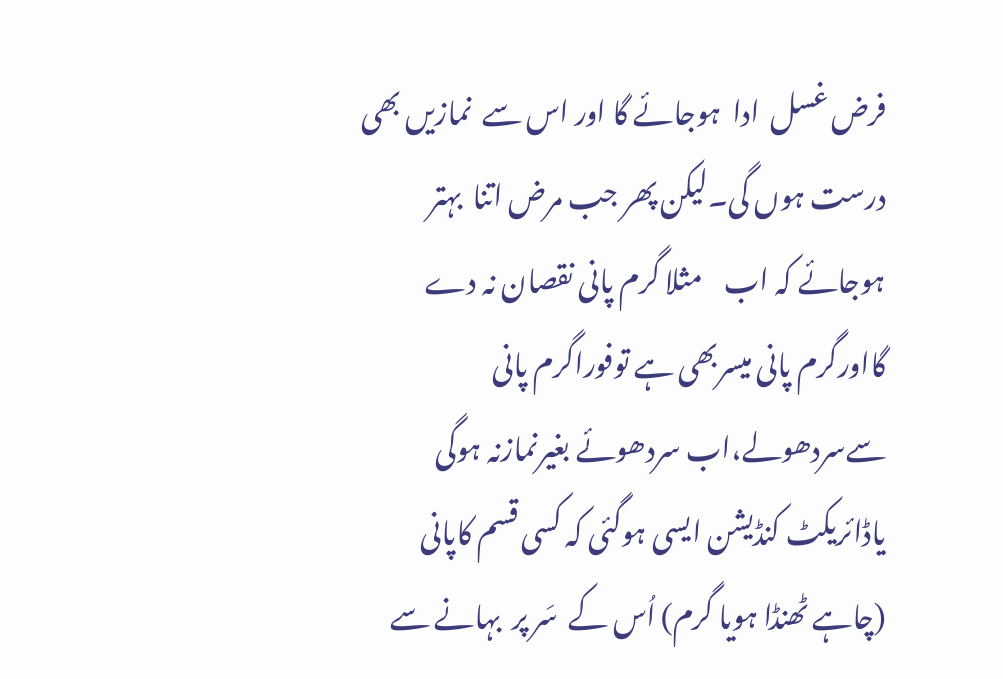فرض غسل  ادا  ہوجائے گا اور اس سے  نمازیں بھی درست ہوں گی۔لیکن پھر جب مرض اتنا  بہتر ہوجائے کہ اب    مثلا گرم پانی نقصان نہ دے گااورگرم پانی میسربھی ہے توفوراگرم پانی سےسردھولے،اب سردھوئے بغیرنمازنہ ہوگی یاڈائریکٹ کنڈیشن ایسی ہوگئی کہ کسی قسم کاپانی (چاہے ٹھنڈا ہویا گرم) اُس کے  سَر پر  بہانے سے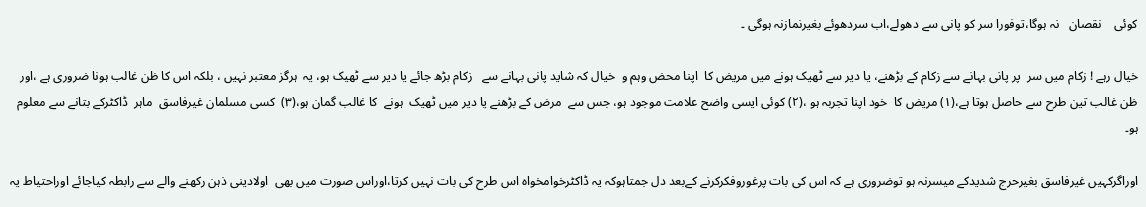کوئی    نقصان   نہ ہوگا،توفورا سر کو پانی سے دھولے،اب سردھوئے بغیرنمازنہ ہوگی ۔

خیال رہے ! زکام میں سر  پر پانی بہانے سے زکام کے بڑھنے، یا دیر سے ٹھیک ہونے میں مریض کا  اپنا محض وہم و  خیال کہ شاید پانی بہانے سے   زکام بڑھ جائے یا دیر سے ٹھیک ہو، یہ  ہرگز معتبر نہیں ، بلکہ اس کا ظن غالب ہونا ضروری ہے ،اور ظن غالب تین طرح سے حاصل ہوتا ہے،(۱) مریض کا  خود اپنا تجربہ ہو ،(۲) کوئی ایسی واضح علامت موجود ہو، جس سے  مرض کے بڑھنے یا دیر میں ٹھیک  ہونے  کا غالب گمان ہو،(۳)  کسی مسلمان غیرفاسق  ماہر  ڈاکٹرکے بتانے سے معلوم ہو۔

اوراگرکہیں غیرفاسق بغیرحرج شدیدکے میسرنہ ہو توضروری ہے کہ اس کی بات پرغوروفکرکرنے کےبعد دل جمتاہوکہ یہ ڈاکٹرخوامخواہ اس طرح کی بات نہیں کرتا،اوراس صورت میں بھی  اولادینی ذہن رکھنے والے سے رابطہ کیاجائے اوراحتیاط یہ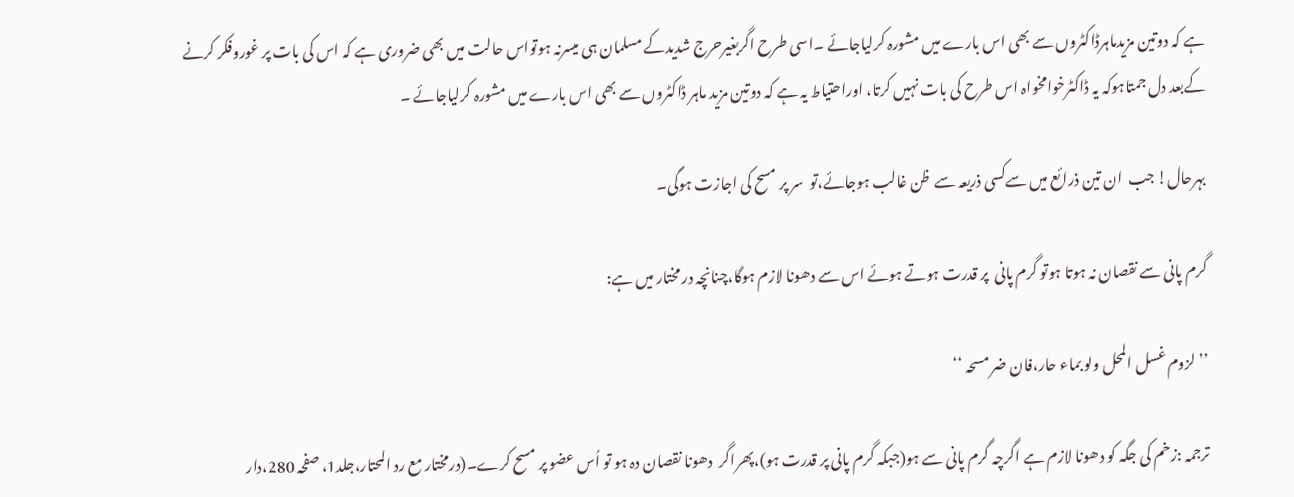ہے کہ دوتین مزیدماہرڈاکٹروں سے بھی اس بارے میں مشورہ کرلیاجائے ۔اسی طرح اگربغیرحرج شدیدکے مسلمان ہی میسرنہ ہوتواس حالت میں بھی ضروری ہے کہ اس کی بات پر غوروفکر کرنے کےبعد دل جمتاہوکہ یہ ڈاکٹرخوامخواہ اس طرح کی بات نہیں کرتا، اوراحتیاط یہ ہے کہ دوتین مزید ماہر ڈاکٹروں سے بھی اس بارے میں مشورہ کرلیاجائے ۔

بہرحال! جب  ان تین ذرائع میں سےکسی ذریعہ سے  ظن غالب ہوجائے،تو  سر پر مسح کی اجازت ہوگی۔

گرم پانی سے نقصان نہ ہوتا ہوتو گرم پانی  پر قدرت ہوتے ہوئے اس سے دھونا لازم ہوگا،چنانچہ در مختار میں ہے:

’’ لزوم غسل المحل ولو بماء حار،فان ضر مسحہ ‘‘

ترجمہ :زخم کی جگہ کو دھونا لازم ہے اگرچہ گرم پانی سے ہو(جبکہ گرم پانی پر قدرت ہو)،پھراگر  دھونا نقصان دہ ہو تو اُس عضو پر مسح کرے۔(درمختار مع رد المحتار،جلد1، صفحہ 280،دار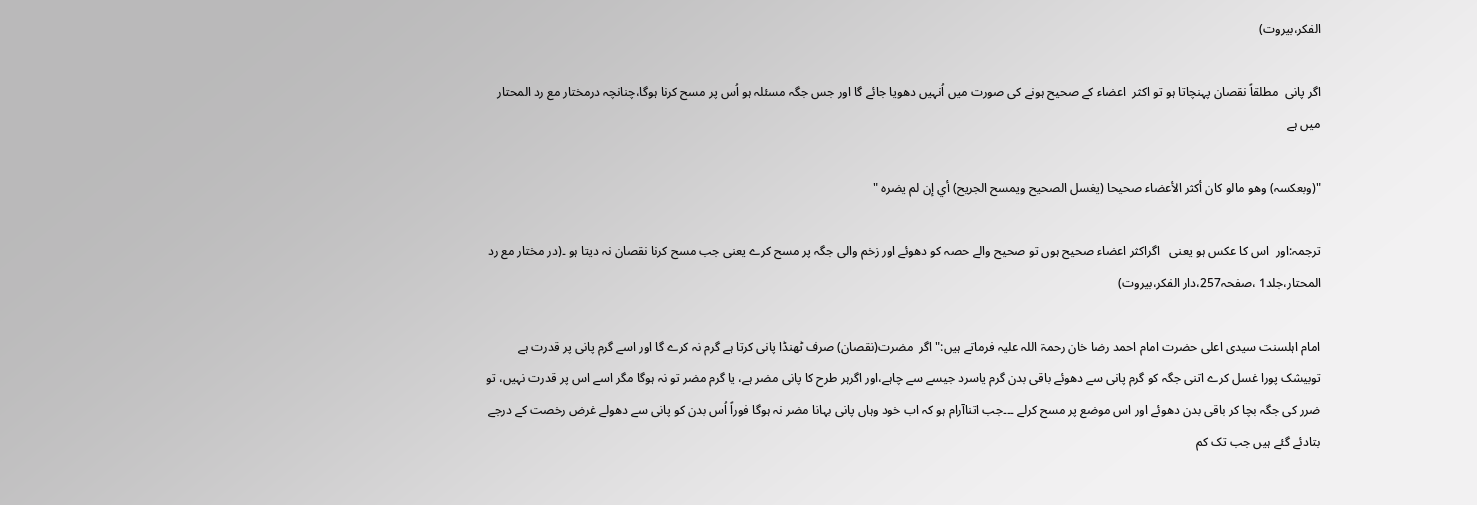الفکر،بیروت)

اگر پانی  مطلقاً نقصان پہنچاتا ہو تو اکثر  اعضاء کے صحیح ہونے کی صورت میں اُنہیں دھویا جائے گا اور جس جگہ مسئلہ ہو اُس پر مسح کرنا ہوگا،چنانچہ درمختار مع رد المحتار ميں ہے

"(وبعکسہ) وھو مالو كان أكثر الأعضاء صحيحا (یغسل الصحیح ويمسح الجريح) أي إن لم يضره "

ترجمہ:اور  اس کا عکس ہو یعنی   اگراکثر اعضاء صحیح ہوں تو صحیح والے حصہ کو دھوئے اور زخم والی جگہ پر مسح کرے یعنی جب مسح کرنا نقصان نہ دیتا ہو ۔(در مختار مع رد المحتار،جلد1 ،صفحہ257،دار الفکر،بیروت)

امام اہلسنت سیدی اعلی حضرت امام احمد رضا خان رحمۃ اللہ علیہ فرماتے ہیں:"اگر  مضرت(نقصان) صرف ٹھنڈا پانی کرتا ہے گرم نہ کرے گا اور اسے گرم پانی پر قدرت ہے توبیشک پورا غسل کرے اتنی جگہ کو گرم پانی سے دھوئے باقی بدن گرم یاسرد جیسے سے چاہے،اور اگرہر طرح کا پانی مضر ہے، یا گرم مضر تو نہ ہوگا مگر اسے اس پر قدرت نہیں، تو ضرر کی جگہ بچا کر باقی بدن دھوئے اور اس موضع پر مسح کرلے ۔۔۔جب اتناآرام ہو کہ اب خود وہاں پانی بہانا مضر نہ ہوگا فوراً اُس بدن کو پانی سے دھولے غرض رخصت کے درجے بتادئے گئے ہیں جب تک کم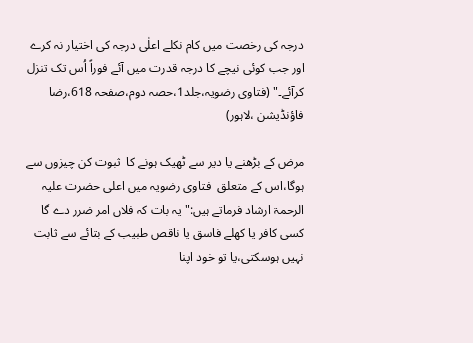درجہ کی رخصت میں کام نکلے اعلٰی درجہ کی اختیار نہ کرے اور جب کوئی نیچے کا درجہ قدرت میں آئے فوراً اُس تک تنزل کرآئے۔" (فتاوی رضویہ،جلد1،حصہ دوم،صفحہ 618،رضا فاؤنڈیشن ،لاہور)

مرض کے بڑھنے یا دیر سے ٹھیک ہونے کا  ثبوت کن چیزوں سے ہوگا،اس کے متعلق  فتاوی رضویہ میں اعلی حضرت علیہ الرحمۃ ارشاد فرماتے ہیں:"یہ بات کہ فلاں امر ضرر دے گا کسی کافر یا کھلے فاسق یا ناقص طبیب کے بتائے سے ثابت نہیں ہوسکتی،یا تو خود اپنا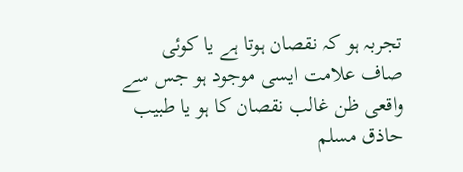تجربہ ہو کہ نقصان ہوتا ہے یا کوئی صاف علامت ایسی موجود ہو جس سے واقعی ظن غالب نقصان کا ہو یا طبیب حاذق مسلم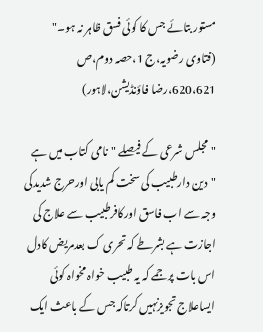مستور بتائے جس کا کوئی فسق ظاہر نہ ہو۔" (فتاوی رضویہ،ج 1،حصہ دوم،ص 620،621،رضا فاؤنڈیشن،لاہور)

"مجلس شرعی کے فیصلے "نامی کتاب میں ہے "دین دارطبیب کی سخت کم یابی اورحرج شدیدکی وجہ سے اب فاسق اورکافرطبیب سے علاج کی اجازت ہے بشرطے کہ تحری ک بعدمریض کادل اس بات پرجمے کہ یہ طبیب خواہ مخواہ کوئی ایساعلاج تجویزنہیں کرتاکہ جس کے باعث ایک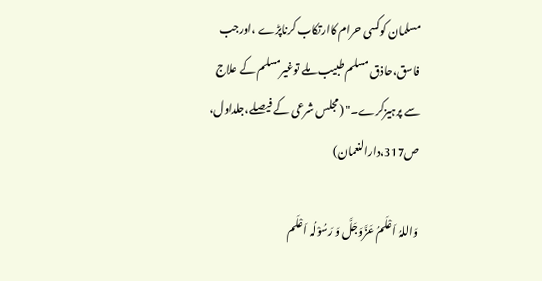مسلمان کوکسی حرام کاارتکاب کرناپڑے ،اورجب فاسق،حاذق مسلم طبیب ملے توغیرمسلم کے علاج سے پرہیزکرے۔" (مجلس شرعی کے فیصلے،جلداول، ص317،دارالنعمان)

وَاللہُ اَعْلَمُ عَزَّوَجَلَّ وَ رَسُوْلُہ اَعْلَم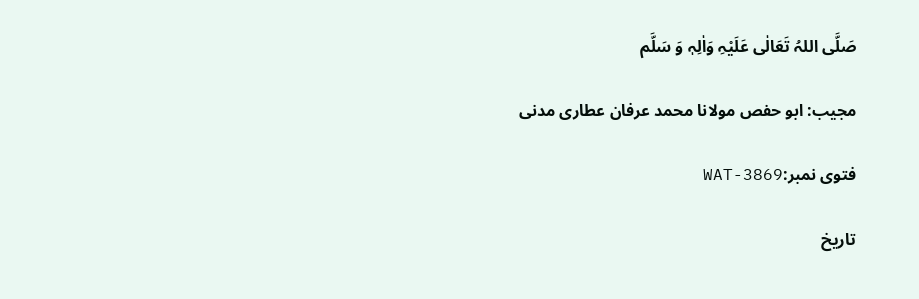صَلَّی اللہُ تَعَالٰی عَلَیْہِ وَاٰلِہٖ وَ سَلَّم

مجیب: ابو حفص مولانا محمد عرفان عطاری مدنی

فتوی نمبر:WAT-3869

تاریخ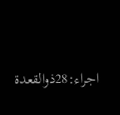اجراء:28ذوالقعدۃ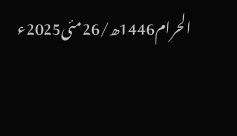الحرام1446ھ/26مئی2025ء